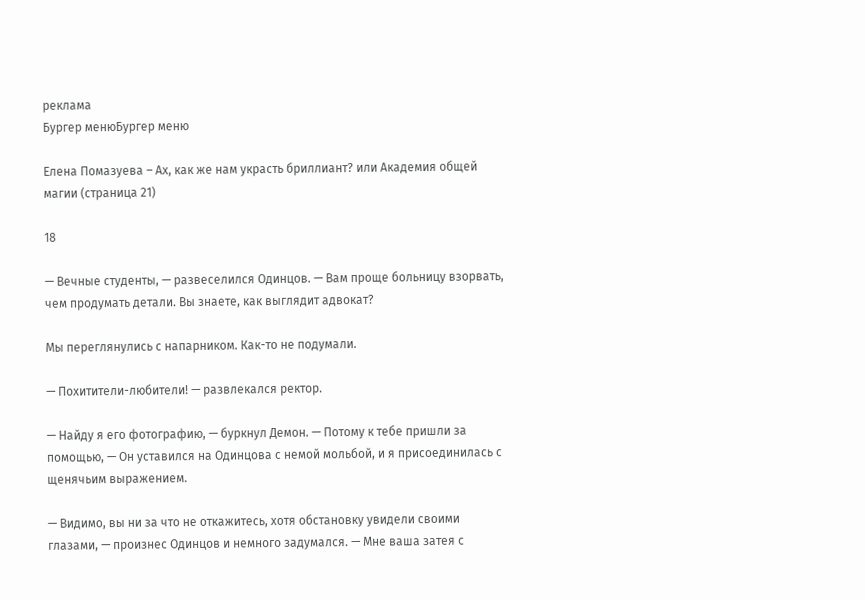реклама
Бургер менюБургер меню

Елена Помазуева – Ах, как же нам украсть бриллиант? или Академия общей магии (страница 21)

18

— Вечные студенты, — развеселился Одинцов. — Вам проще больницу взорвать, чем продумать детали. Вы знаете, как выглядит адвокат?

Мы переглянулись с напарником. Как-то не подумали.

— Похитители-любители! — развлекался ректор.

— Найду я его фотографию, — буркнул Демон. — Потому к тебе пришли за помощью, — Он уставился на Одинцова с немой мольбой, и я присоединилась с щенячьим выражением.

— Видимо, вы ни за что не откажитесь, хотя обстановку увидели своими глазами, — произнес Одинцов и немного задумался. — Мне ваша затея с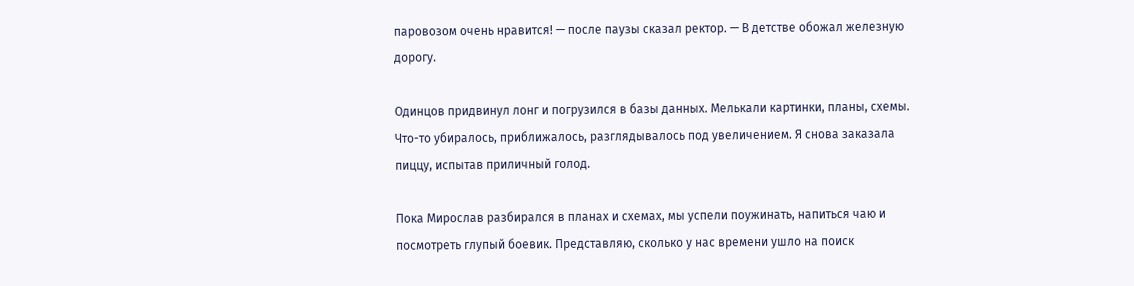паровозом очень нравится! — после паузы сказал ректор. — В детстве обожал железную дорогу.

Одинцов придвинул лонг и погрузился в базы данных. Мелькали картинки, планы, схемы. Что-то убиралось, приближалось, разглядывалось под увеличением. Я снова заказала пиццу, испытав приличный голод.

Пока Мирослав разбирался в планах и схемах, мы успели поужинать, напиться чаю и посмотреть глупый боевик. Представляю, сколько у нас времени ушло на поиск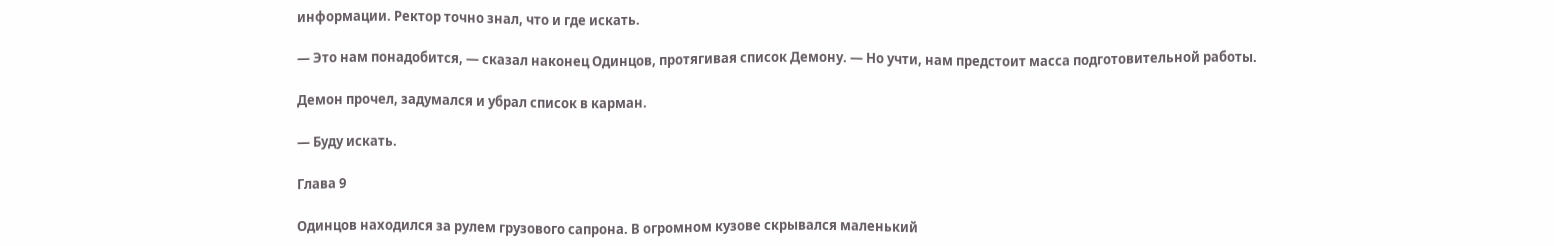информации. Ректор точно знал, что и где искать.

— Это нам понадобится, — сказал наконец Одинцов, протягивая список Демону. — Но учти, нам предстоит масса подготовительной работы.

Демон прочел, задумался и убрал список в карман.

— Буду искать.

Глава 9

Одинцов находился за рулем грузового сапрона. В огромном кузове скрывался маленький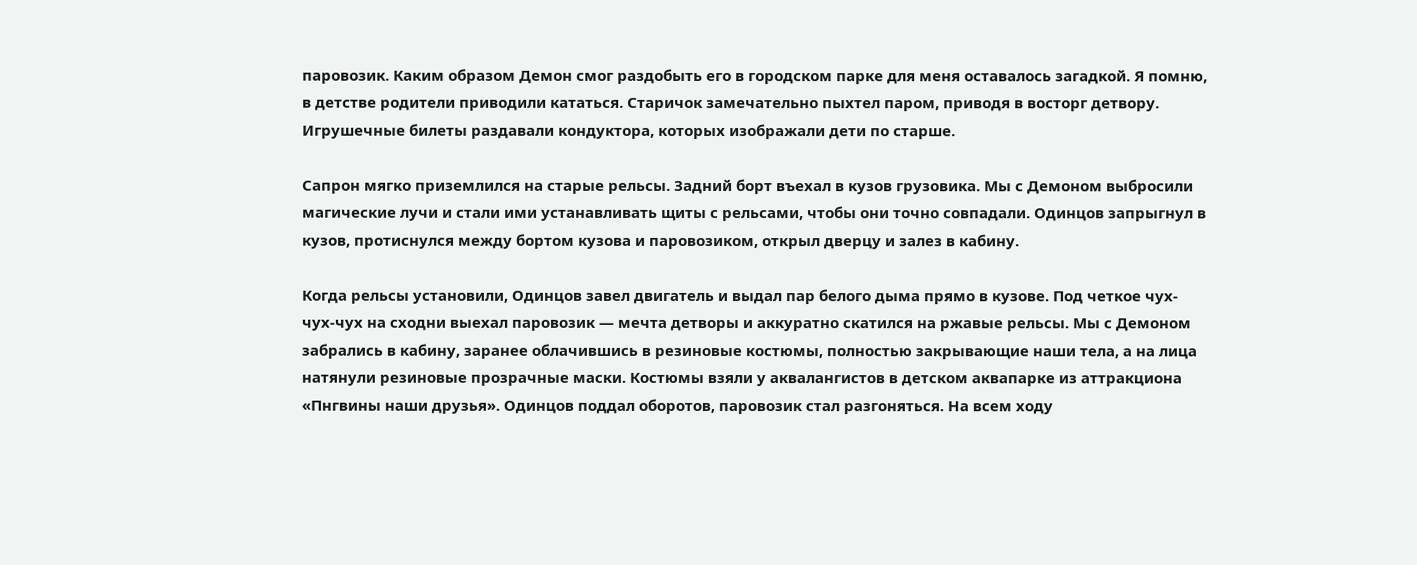паровозик. Каким образом Демон смог раздобыть его в городском парке для меня оставалось загадкой. Я помню, в детстве родители приводили кататься. Старичок замечательно пыхтел паром, приводя в восторг детвору. Игрушечные билеты раздавали кондуктора, которых изображали дети по старше.

Сапрон мягко приземлился на старые рельсы. Задний борт въехал в кузов грузовика. Мы с Демоном выбросили магические лучи и стали ими устанавливать щиты с рельсами, чтобы они точно совпадали. Одинцов запрыгнул в кузов, протиснулся между бортом кузова и паровозиком, открыл дверцу и залез в кабину.

Когда рельсы установили, Одинцов завел двигатель и выдал пар белого дыма прямо в кузове. Под четкое чух-чух-чух на сходни выехал паровозик — мечта детворы и аккуратно скатился на ржавые рельсы. Мы с Демоном забрались в кабину, заранее облачившись в резиновые костюмы, полностью закрывающие наши тела, а на лица натянули резиновые прозрачные маски. Костюмы взяли у аквалангистов в детском аквапарке из аттракциона «Пнгвины наши друзья». Одинцов поддал оборотов, паровозик стал разгоняться. На всем ходу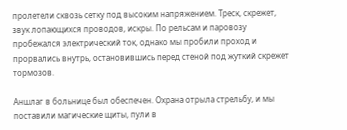пролетели сквозь сетку под высоким напряжением. Треск, скрежет, звук лопающихся проводов, искры. По рельсам и паровозу пробежался электрический ток, однако мы пробили проход и прорвались внутрь, остановившись перед стеной под жуткий скрежет тормозов.

Аншлаг в больнице был обеспечен. Охрана отрыла стрельбу, и мы поставили магические щиты, пули в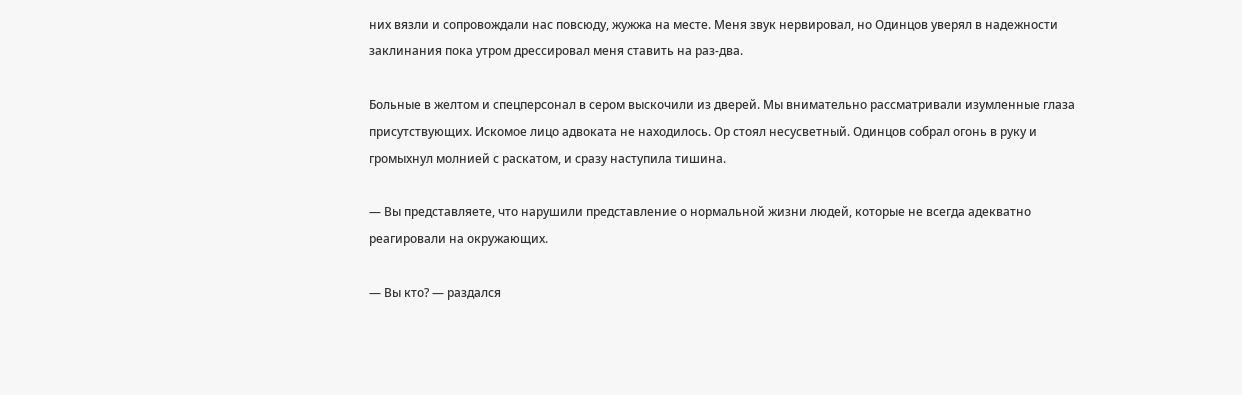них вязли и сопровождали нас повсюду, жужжа на месте. Меня звук нервировал, но Одинцов уверял в надежности заклинания пока утром дрессировал меня ставить на раз-два.

Больные в желтом и спецперсонал в сером выскочили из дверей. Мы внимательно рассматривали изумленные глаза присутствующих. Искомое лицо адвоката не находилось. Ор стоял несусветный. Одинцов собрал огонь в руку и громыхнул молнией с раскатом, и сразу наступила тишина.

— Вы представляете, что нарушили представление о нормальной жизни людей, которые не всегда адекватно реагировали на окружающих.

— Вы кто? — раздался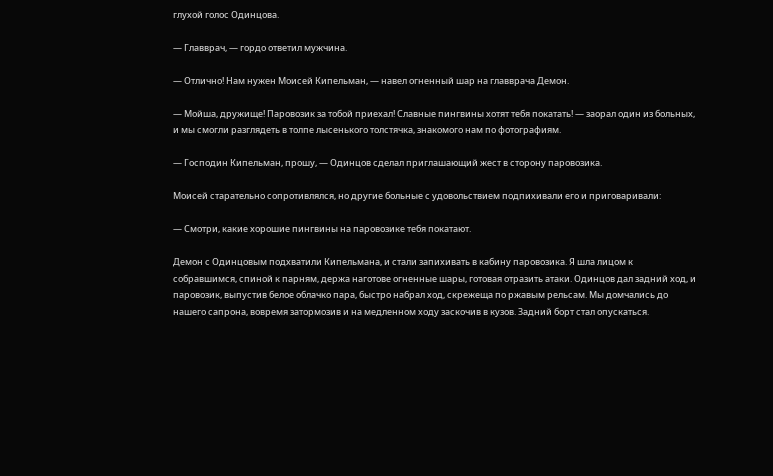глухой голос Одинцова.

— Главврач, — гордо ответил мужчина.

— Отлично! Нам нужен Моисей Кипельман, — навел огненный шар на главврача Демон.

— Мойша, дружище! Паровозик за тобой приехал! Славные пингвины хотят тебя покатать! — заорал один из больных, и мы смогли разглядеть в толпе лысенького толстячка, знакомого нам по фотографиям.

— Господин Кипельман, прошу, — Одинцов сделал приглашающий жест в сторону паровозика.

Моисей старательно сопротивлялся, но другие больные с удовольствием подпихивали его и приговаривали:

— Смотри, какие хорошие пингвины на паровозике тебя покатают.

Демон с Одинцовым подхватили Кипельмана, и стали запихивать в кабину паровозика. Я шла лицом к собравшимся, спиной к парням, держа наготове огненные шары, готовая отразить атаки. Одинцов дал задний ход, и паровозик, выпустив белое облачко пара, быстро набрал ход, скрежеща по ржавым рельсам. Мы домчались до нашего сапрона, вовремя затормозив и на медленном ходу заскочив в кузов. Задний борт стал опускаться.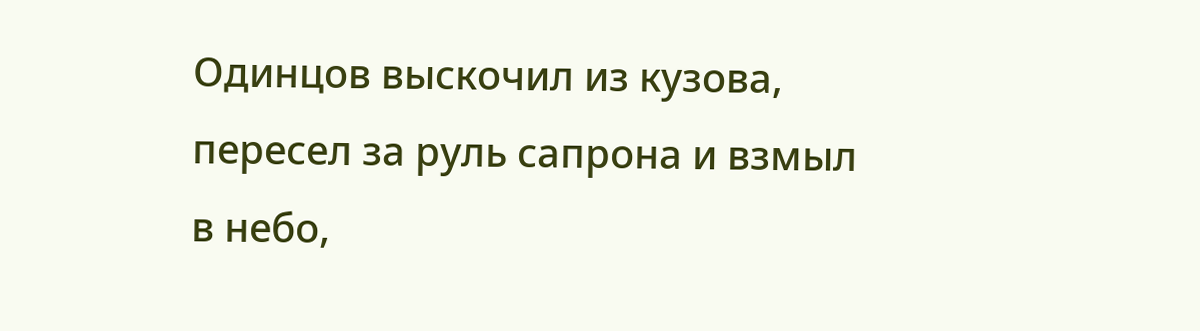Одинцов выскочил из кузова, пересел за руль сапрона и взмыл в небо,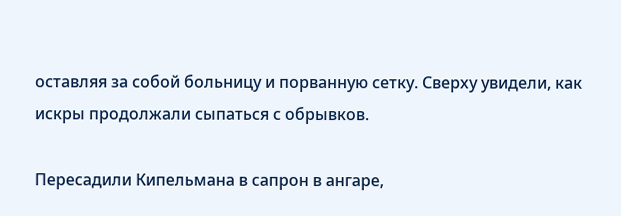оставляя за собой больницу и порванную сетку. Сверху увидели, как искры продолжали сыпаться с обрывков.

Пересадили Кипельмана в сапрон в ангаре,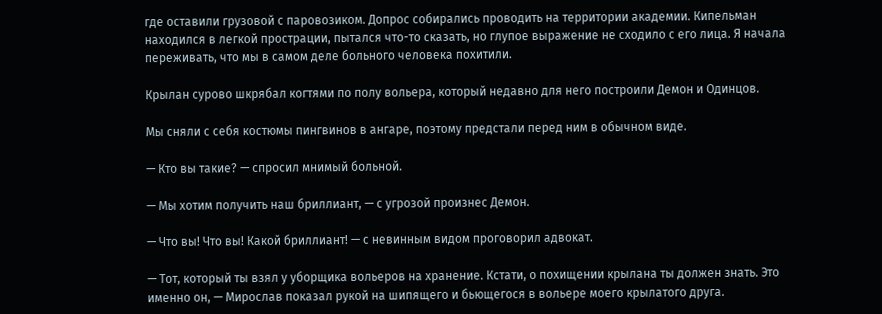где оставили грузовой с паровозиком. Допрос собирались проводить на территории академии. Кипельман находился в легкой прострации, пытался что-то сказать, но глупое выражение не сходило с его лица. Я начала переживать, что мы в самом деле больного человека похитили.

Крылан сурово шкрябал когтями по полу вольера, который недавно для него построили Демон и Одинцов.

Мы сняли с себя костюмы пингвинов в ангаре, поэтому предстали перед ним в обычном виде.

— Кто вы такие? — спросил мнимый больной.

— Мы хотим получить наш бриллиант, — с угрозой произнес Демон.

— Что вы! Что вы! Какой бриллиант! — с невинным видом проговорил адвокат.

— Тот, который ты взял у уборщика вольеров на хранение. Кстати, о похищении крылана ты должен знать. Это именно он, — Мирослав показал рукой на шипящего и бьющегося в вольере моего крылатого друга.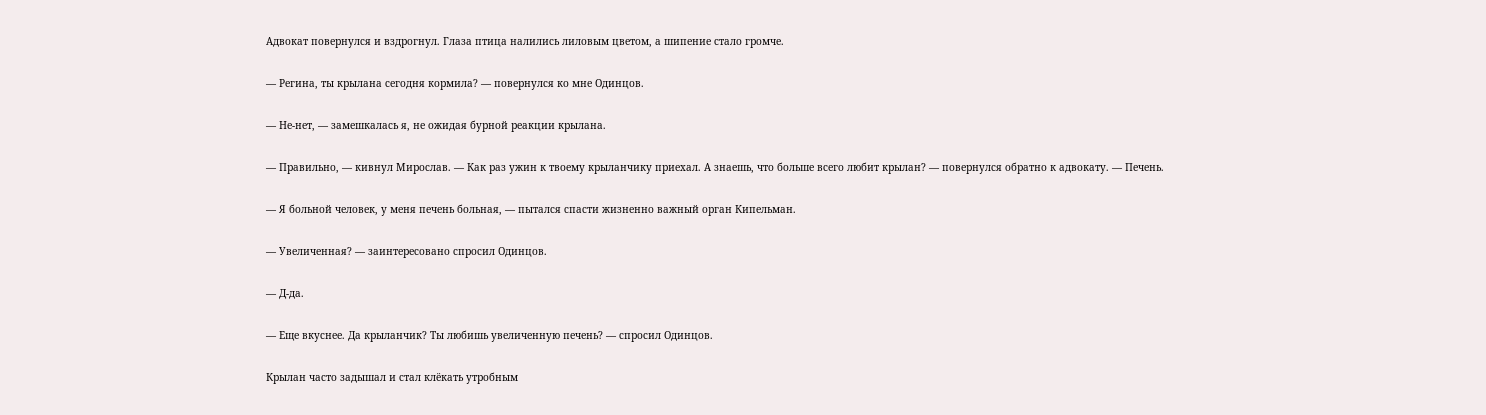Адвокат повернулся и вздрогнул. Глаза птица налились лиловым цветом, а шипение стало громче.

— Регина, ты крылана сегодня кормила? — повернулся ко мне Одинцов.

— Не-нет, — замешкалась я, не ожидая бурной реакции крылана.

— Правильно, — кивнул Мирослав. — Как раз ужин к твоему крыланчику приехал. А знаешь, что больше всего любит крылан? — повернулся обратно к адвокату. — Печень.

— Я больной человек, у меня печень больная, — пытался спасти жизненно важный орган Кипельман.

— Увеличенная? — заинтересовано спросил Одинцов.

— Д-да.

— Еще вкуснее. Да крыланчик? Ты любишь увеличенную печень? — спросил Одинцов.

Крылан часто задышал и стал клёкать утробным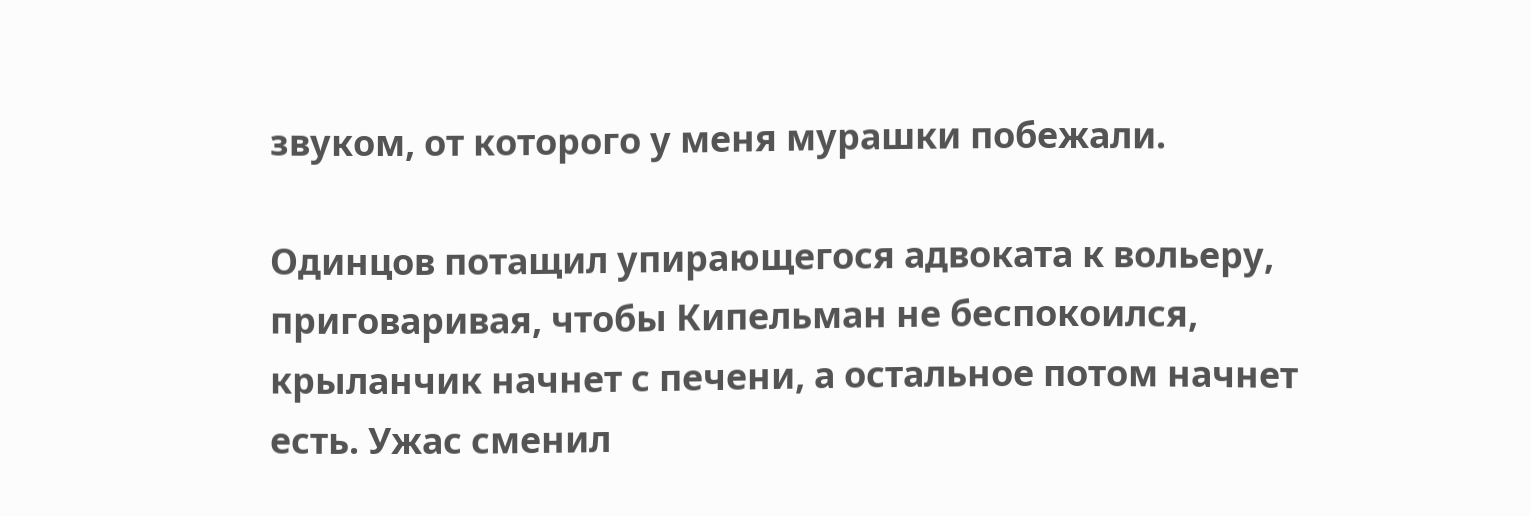звуком, от которого у меня мурашки побежали.

Одинцов потащил упирающегося адвоката к вольеру, приговаривая, чтобы Кипельман не беспокоился, крыланчик начнет с печени, а остальное потом начнет есть. Ужас сменил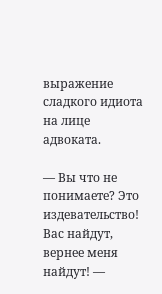выражение сладкого идиота на лице адвоката.

— Вы что не понимаете? Это издевательство! Вас найдут, вернее меня найдут! —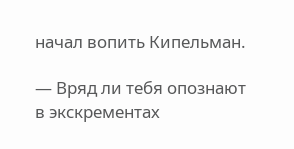начал вопить Кипельман.

— Вряд ли тебя опознают в экскрементах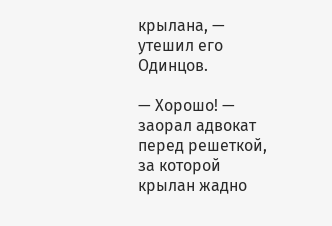крылана, — утешил его Одинцов.

— Хорошо! — заорал адвокат перед решеткой, за которой крылан жадно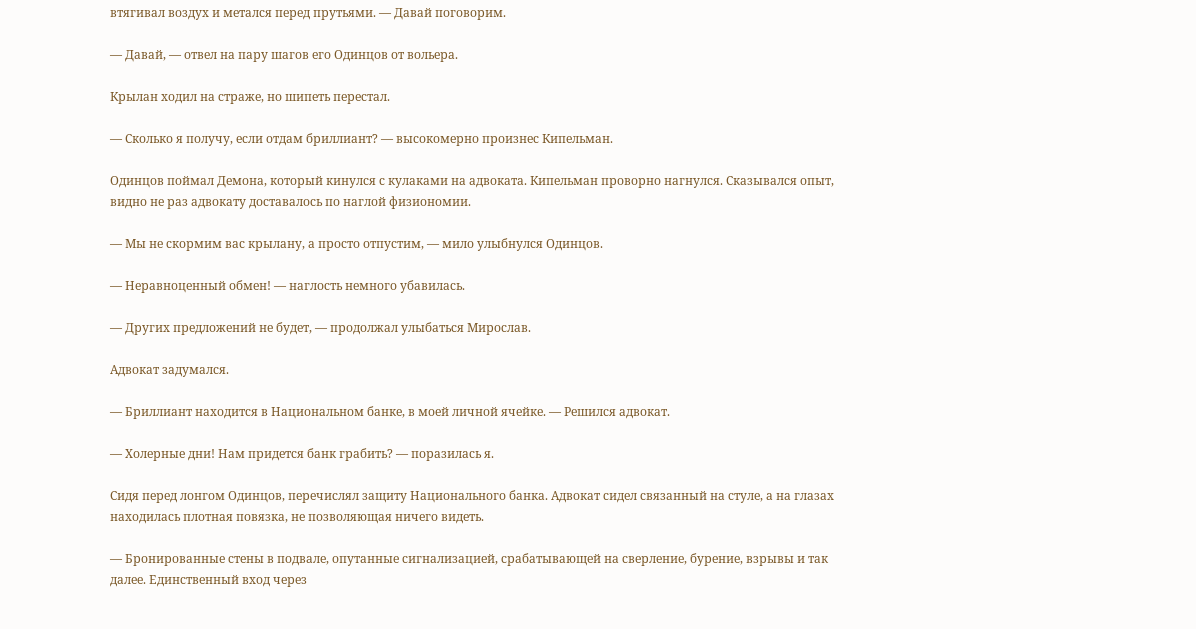втягивал воздух и метался перед прутьями. — Давай поговорим.

— Давай, — отвел на пару шагов его Одинцов от вольера.

Крылан ходил на страже, но шипеть перестал.

— Сколько я получу, если отдам бриллиант? — высокомерно произнес Кипельман.

Одинцов поймал Демона, который кинулся с кулаками на адвоката. Кипельман проворно нагнулся. Сказывался опыт, видно не раз адвокату доставалось по наглой физиономии.

— Мы не скормим вас крылану, а просто отпустим, — мило улыбнулся Одинцов.

— Неравноценный обмен! — наглость немного убавилась.

— Других предложений не будет, — продолжал улыбаться Мирослав.

Адвокат задумался.

— Бриллиант находится в Национальном банке, в моей личной ячейке. — Решился адвокат.

— Холерные дни! Нам придется банк грабить? — поразилась я.

Сидя перед лонгом Одинцов, перечислял защиту Национального банка. Адвокат сидел связанный на стуле, а на глазах находилась плотная повязка, не позволяющая ничего видеть.

— Бронированные стены в подвале, опутанные сигнализацией, срабатывающей на сверление, бурение, взрывы и так далее. Единственный вход через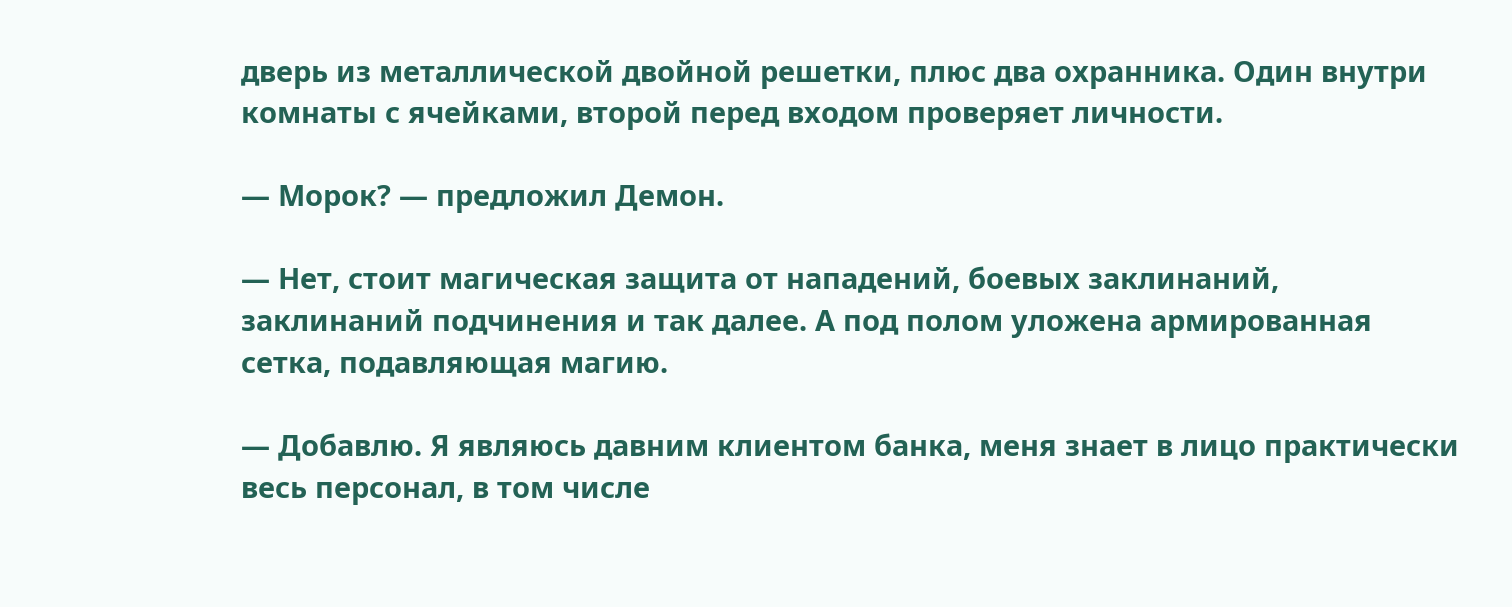дверь из металлической двойной решетки, плюс два охранника. Один внутри комнаты с ячейками, второй перед входом проверяет личности.

— Морок? — предложил Демон.

— Нет, стоит магическая защита от нападений, боевых заклинаний, заклинаний подчинения и так далее. А под полом уложена армированная сетка, подавляющая магию.

— Добавлю. Я являюсь давним клиентом банка, меня знает в лицо практически весь персонал, в том числе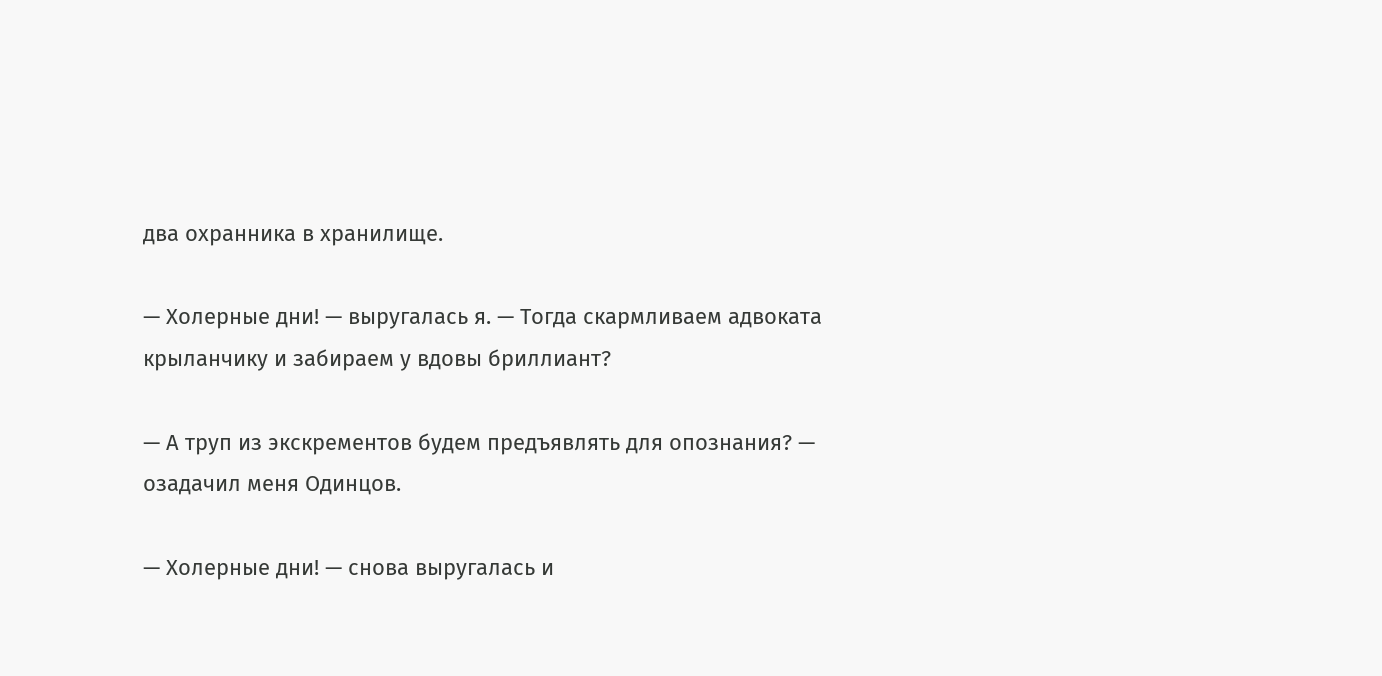два охранника в хранилище.

— Холерные дни! — выругалась я. — Тогда скармливаем адвоката крыланчику и забираем у вдовы бриллиант?

— А труп из экскрементов будем предъявлять для опознания? — озадачил меня Одинцов.

— Холерные дни! — снова выругалась и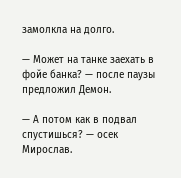замолкла на долго.

— Может на танке заехать в фойе банка? — после паузы предложил Демон.

— А потом как в подвал спустишься? — осек Мирослав.